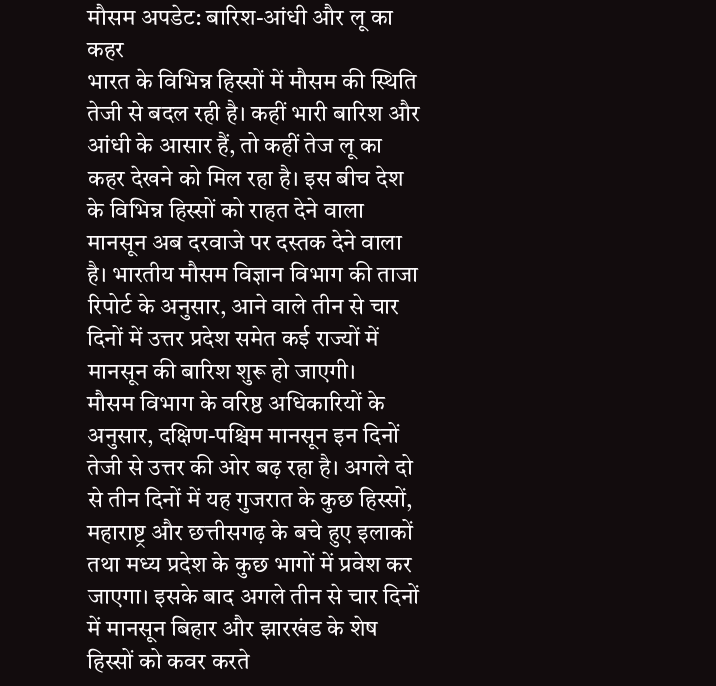मौसम अपडेट: बारिश-आंधी और लू का कहर
भारत के विभिन्न हिस्सों में मौसम की स्थिति तेजी से बदल रही है। कहीं भारी बारिश और आंधी के आसार हैं, तो कहीं तेज लू का कहर देखने को मिल रहा है। इस बीच देश के विभिन्न हिस्सों को राहत देने वाला मानसून अब दरवाजे पर दस्तक देने वाला है। भारतीय मौसम विज्ञान विभाग की ताजा रिपोर्ट के अनुसार, आने वाले तीन से चार दिनों में उत्तर प्रदेश समेत कई राज्यों में मानसून की बारिश शुरू हो जाएगी।
मौसम विभाग के वरिष्ठ अधिकारियों के अनुसार, दक्षिण-पश्चिम मानसून इन दिनों तेजी से उत्तर की ओर बढ़ रहा है। अगले दो से तीन दिनों में यह गुजरात के कुछ हिस्सों, महाराष्ट्र और छत्तीसगढ़ के बचे हुए इलाकों तथा मध्य प्रदेश के कुछ भागों में प्रवेश कर जाएगा। इसके बाद अगले तीन से चार दिनों में मानसून बिहार और झारखंड के शेष हिस्सों को कवर करते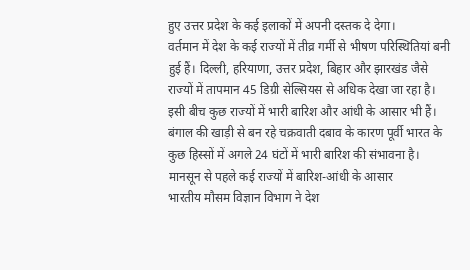हुए उत्तर प्रदेश के कई इलाकों में अपनी दस्तक दे देगा।
वर्तमान में देश के कई राज्यों में तीव्र गर्मी से भीषण परिस्थितियां बनी हुई हैं। दिल्ली, हरियाणा, उत्तर प्रदेश, बिहार और झारखंड जैसे राज्यों में तापमान 45 डिग्री सेल्सियस से अधिक देखा जा रहा है। इसी बीच कुछ राज्यों में भारी बारिश और आंधी के आसार भी हैं। बंगाल की खाड़ी से बन रहे चक्रवाती दबाव के कारण पूर्वी भारत के कुछ हिस्सों में अगले 24 घंटों में भारी बारिश की संभावना है।
मानसून से पहले कई राज्यों में बारिश-आंधी के आसार
भारतीय मौसम विज्ञान विभाग ने देश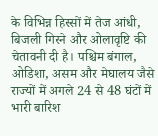के विभिन्न हिस्सों में तेज आंधी, बिजली गिरने और ओलावृष्टि की चेतावनी दी है। पश्चिम बंगाल, ओडिशा, असम और मेघालय जैसे राज्यों में अगले 24 से 48 घंटों में भारी बारिश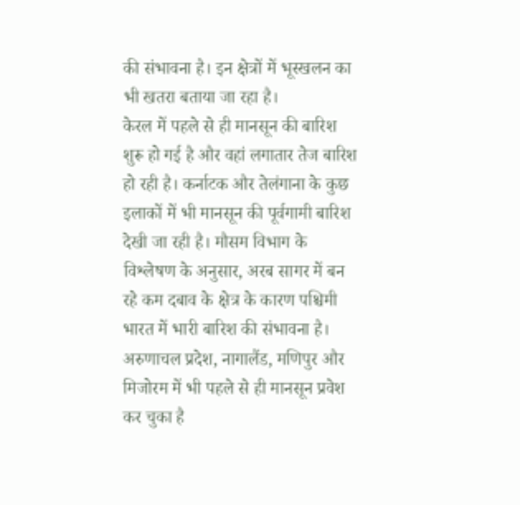की संभावना है। इन क्षेत्रों में भूस्खलन का भी खतरा बताया जा रहा है।
केरल में पहले से ही मानसून की बारिश शुरू हो गई है और वहां लगातार तेज बारिश हो रही है। कर्नाटक और तेलंगाना के कुछ इलाकों में भी मानसून की पूर्वगामी बारिश देखी जा रही है। मौसम विभाग के विश्लेषण के अनुसार, अरब सागर में बन रहे कम दबाव के क्षेत्र के कारण पश्चिमी भारत में भारी बारिश की संभावना है।
अरुणाचल प्रदेश, नागालैंड, मणिपुर और मिजोरम में भी पहले से ही मानसून प्रवेश कर चुका है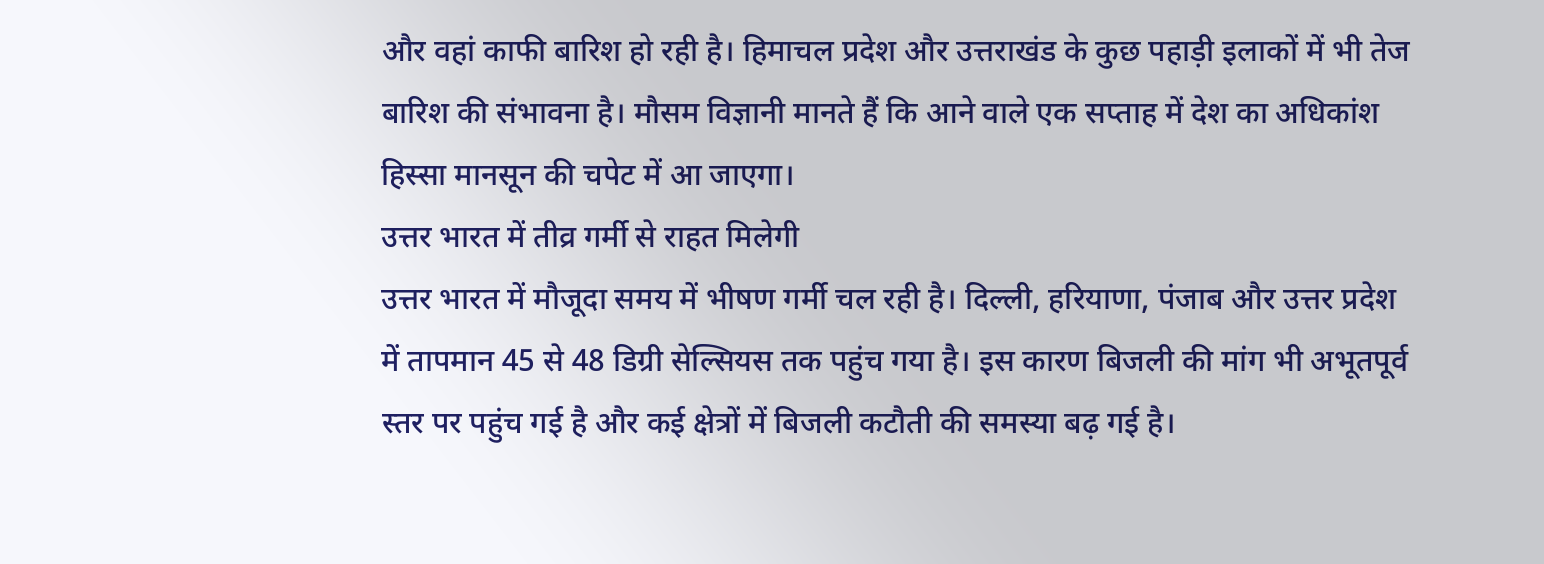और वहां काफी बारिश हो रही है। हिमाचल प्रदेश और उत्तराखंड के कुछ पहाड़ी इलाकों में भी तेज बारिश की संभावना है। मौसम विज्ञानी मानते हैं कि आने वाले एक सप्ताह में देश का अधिकांश हिस्सा मानसून की चपेट में आ जाएगा।
उत्तर भारत में तीव्र गर्मी से राहत मिलेगी
उत्तर भारत में मौजूदा समय में भीषण गर्मी चल रही है। दिल्ली, हरियाणा, पंजाब और उत्तर प्रदेश में तापमान 45 से 48 डिग्री सेल्सियस तक पहुंच गया है। इस कारण बिजली की मांग भी अभूतपूर्व स्तर पर पहुंच गई है और कई क्षेत्रों में बिजली कटौती की समस्या बढ़ गई है।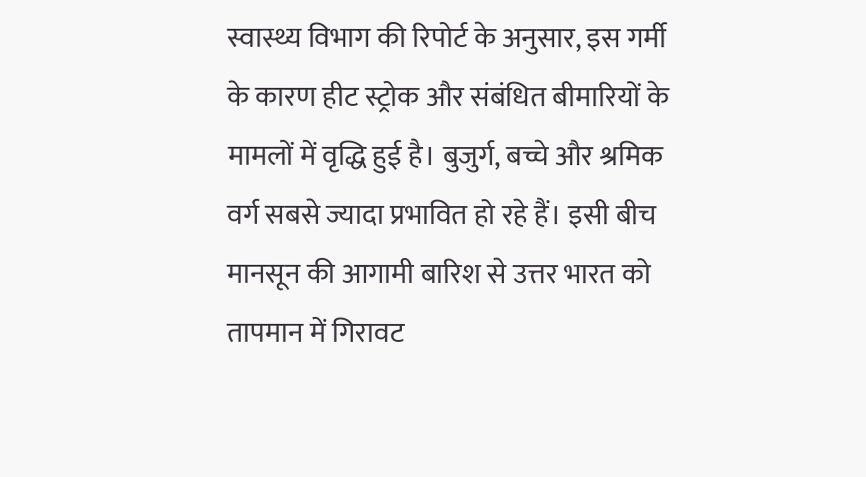स्वास्थ्य विभाग की रिपोर्ट के अनुसार, इस गर्मी के कारण हीट स्ट्रोक और संबंधित बीमारियों के मामलों में वृद्धि हुई है। बुजुर्ग, बच्चे और श्रमिक वर्ग सबसे ज्यादा प्रभावित हो रहे हैं। इसी बीच मानसून की आगामी बारिश से उत्तर भारत को तापमान में गिरावट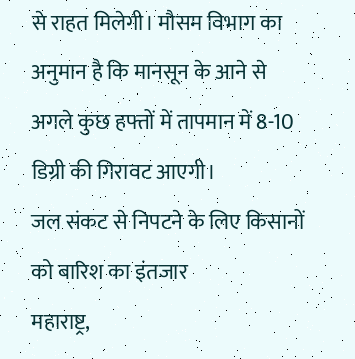से राहत मिलेगी। मौसम विभाग का अनुमान है कि मानसून के आने से अगले कुछ हफ्तों में तापमान में 8-10 डिग्री की गिरावट आएगी।
जल संकट से निपटने के लिए किसानों को बारिश का इंतजार
महाराष्ट्र,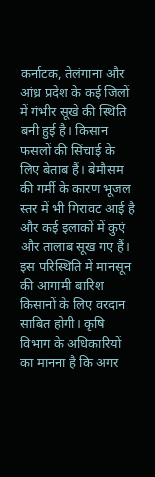कर्नाटक, तेलंगाना और आंध्र प्रदेश के कई जिलों में गंभीर सूखे की स्थिति बनी हुई है। किसान फसलों की सिंचाई के लिए बेताब हैं। बेमौसम की गर्मी के कारण भूजल स्तर में भी गिरावट आई है और कई इलाकों में कुएं और तालाब सूख गए हैं।
इस परिस्थिति में मानसून की आगामी बारिश किसानों के लिए वरदान साबित होगी। कृषि विभाग के अधिकारियों का मानना है कि अगर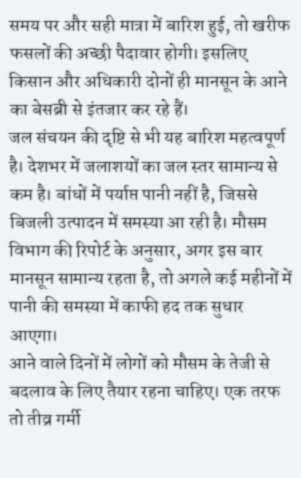समय पर और सही मात्रा में बारिश हुई, तो खरीफ फसलों की अच्छी पैदावार होगी। इसलिए किसान और अधिकारी दोनों ही मानसून के आने का बेसब्री से इंतजार कर रहे हैं।
जल संचयन की दृष्टि से भी यह बारिश महत्वपूर्ण है। देशभर में जलाशयों का जल स्तर सामान्य से कम है। बांधों में पर्याप्त पानी नहीं है, जिससे बिजली उत्पादन में समस्या आ रही है। मौसम विभाग की रिपोर्ट के अनुसार, अगर इस बार मानसून सामान्य रहता है, तो अगले कई महीनों में पानी की समस्या में काफी हद तक सुधार आएगा।
आने वाले दिनों में लोगों को मौसम के तेजी से बदलाव के लिए तैयार रहना चाहिए। एक तरफ तो तीव्र गर्मी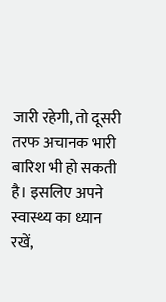जारी रहेगी, तो दूसरी तरफ अचानक भारी बारिश भी हो सकती है। इसलिए अपने स्वास्थ्य का ध्यान रखें,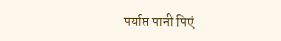पर्याप्त पानी पिएं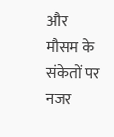और मौसम के संकेतों पर नजर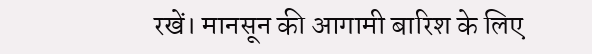रखें। मानसून की आगामी बारिश के लिए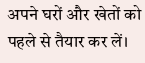अपने घरों और खेतों को पहले से तैयार कर लें।